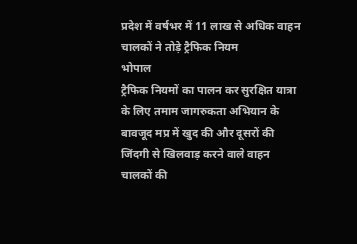प्रदेश में वर्षभर में 11 लाख से अधिक वाहन चालकों ने तोड़े ट्रैफिक नियम
भोपाल
ट्रैफिक नियमों का पालन कर सुरक्षित यात्रा के लिए तमाम जागरुकता अभियान के बावजूद मप्र में खुद की और दूसरों की जिंदगी से खिलवाड़ करने वाले वाहन चालकों की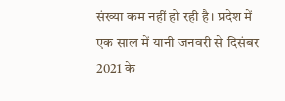संख्या कम नहीं हो रही है। प्रदेश में एक साल में यानी जनवरी से दिसंबर 2021 के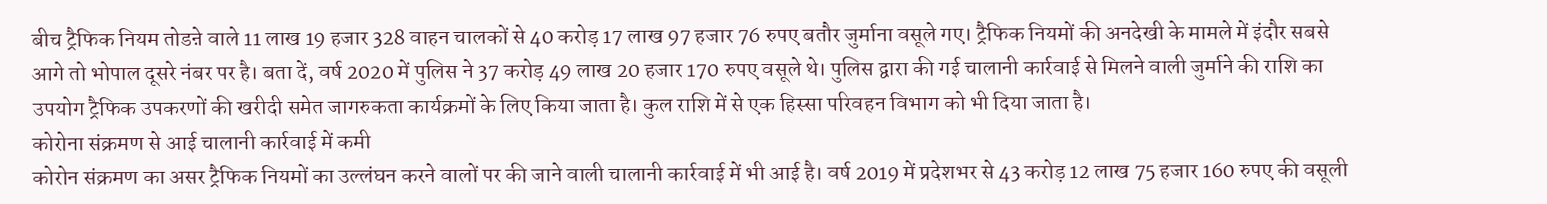बीच ट्रैफिक नियम तोडऩे वाले 11 लाख 19 हजार 328 वाहन चालकों से 40 करोड़ 17 लाख 97 हजार 76 रुपए बतौर जुर्माना वसूले गए। ट्रैफिक नियमों की अनदेखी के मामले में इंदौर सबसे आगे तो भोपाल दूसरे नंबर पर है। बता दें, वर्ष 2020 में पुलिस ने 37 करोड़ 49 लाख 20 हजार 170 रुपए वसूले थे। पुलिस द्वारा की गई चालानी कार्रवाई से मिलने वाली जुर्माने की राशि का उपयोग ट्रैफिक उपकरणों की खरीदी समेत जागरुकता कार्यक्रमों के लिए किया जाता है। कुल राशि में से एक हिस्सा परिवहन विभाग को भी दिया जाता है।
कोरोना संक्रमण से आई चालानी कार्रवाई में कमी
कोरोन संक्रमण का असर ट्रैफिक नियमों का उल्लंघन करने वालों पर की जाने वाली चालानी कार्रवाई में भी आई है। वर्ष 2019 में प्रदेशभर से 43 करोड़ 12 लाख 75 हजार 160 रुपए की वसूली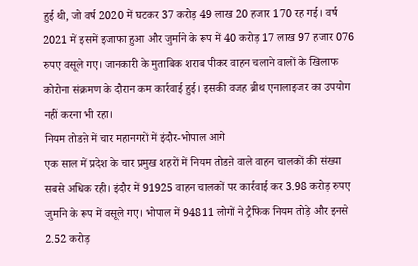हुई थी, जो वर्ष 2020 में घटकर 37 करोड़ 49 लाख 20 हजार 170 रह गई। वर्ष 2021 में इसमें इजाफा हुआ और जुर्माने के रूप में 40 करोड़ 17 लाख 97 हजार 076 रुपए वसूले गए। जानकारी के मुताबिक शराब पीकर वाहन चलाने वालों के खिलाफ कोरोना संक्रमण के दौरान कम कार्रवाई हुई। इसकी वजह ब्रीथ एनालाइजर का उपयोग नहीं करना भी रहा।
नियम तोडऩे में चार महानगरों में इंदौर-भोपाल आगे
एक साल में प्रदेश के चार प्रमुख शहरों में नियम तोडऩे वाले वाहन चालकों की संख्या सबसे अधिक रही। इंदौर में 91925 वाहन चालकों पर कार्रवाई कर 3.98 करोड़ रुपए जुर्माने के रूप में वसूले गए। भोपाल में 94811 लोगों ने ट्रैफिक नियम तोड़े और इनसे 2.52 करोड़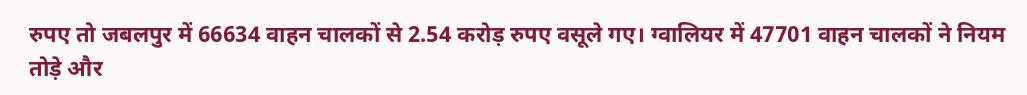रुपए तो जबलपुर में 66634 वाहन चालकों से 2.54 करोड़ रुपए वसूले गए। ग्वालियर में 47701 वाहन चालकों ने नियम तोड़े और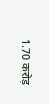1.70 करोड़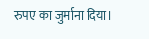रुपए का जुर्माना दिया।